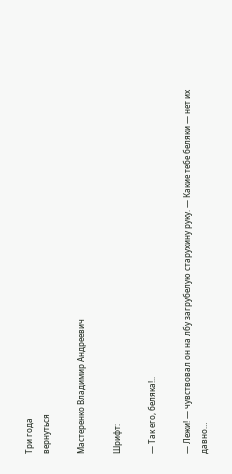Три года
вернуться

Мастеренко Владимир Андреевич

Шрифт:

— Так его, беляка!..

— Лежи! — чувствовал он на лбу загрубелую старухину руку. — Какие тебе беляки — нет их давно…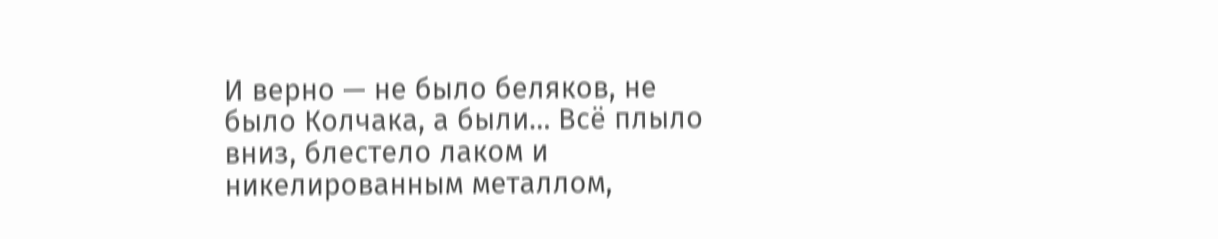И верно — не было беляков, не было Колчака, а были… Всё плыло вниз, блестело лаком и никелированным металлом,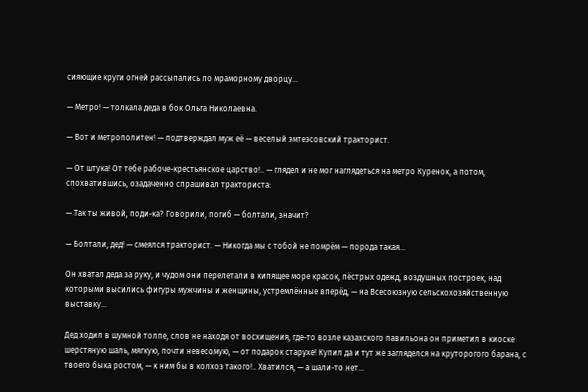сияющие круги огней рассыпались по мраморному дворцу…

— Метро! — толкала деда в бок Ольга Николаевна.

— Вот и метрополитен! — подтверждал муж её — веселый эмтеэсовский тракторист.

— От штука! От тебе рабоче-крестьянское царство!.. — глядел и не мог наглядеться на метро Куренок, а потом, спохватившись, озадаченно спрашивал тракториста:

— Так ты живой, поди-ка? Говорили, погиб — болтали, значит?

— Болтали, дед! — смеялся тракторист. — Никогда мы с тобой не помрём — порода такая…

Он хватал деда за руку, и чудом они перелетали в кипящее море красок, пёстрых одежд, воздушных построек, над которыми высились фигуры мужчины и женщины, устремлённые вперёд, — на Всесоюзную сельскохозяйственную выставку…

Дед ходил в шумной толпе, слов не находя от восхищения, где-то возле казахского павильона он приметил в киоске шерстяную шаль, мягкую, почти невесомую, — от подарок старухе! Купил да и тут же загляделся на круторогого барана, с твоего быка ростом, — к ним бы в колхоз такого!.. Хватился, — а шали-то нет…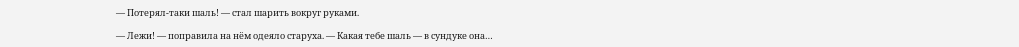— Потерял-таки шаль! — стал шарить вокруг руками.

— Лежи! — поправила на нём одеяло старуха. — Какая тебе шаль — в сундуке она…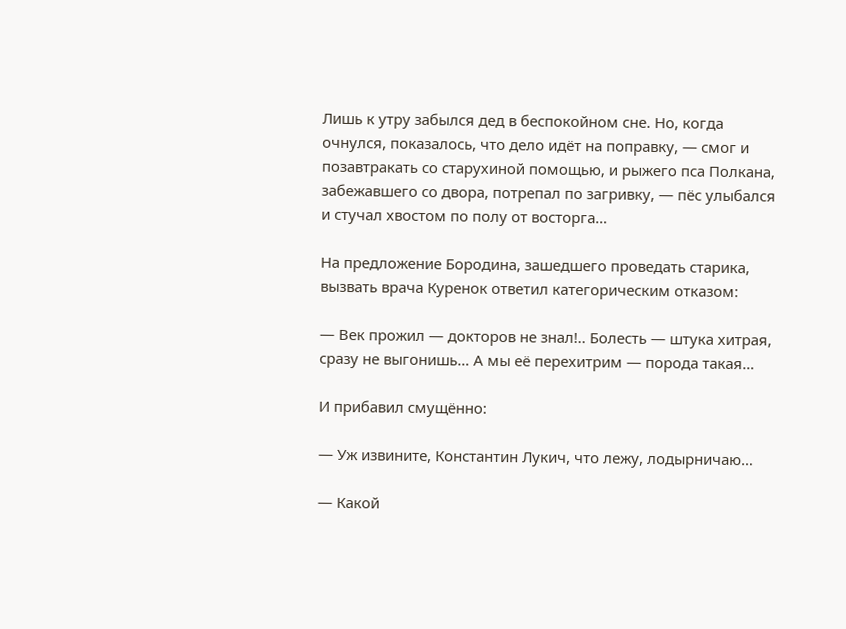Лишь к утру забылся дед в беспокойном сне. Но, когда очнулся, показалось, что дело идёт на поправку, — смог и позавтракать со старухиной помощью, и рыжего пса Полкана, забежавшего со двора, потрепал по загривку, — пёс улыбался и стучал хвостом по полу от восторга…

На предложение Бородина, зашедшего проведать старика, вызвать врача Куренок ответил категорическим отказом:

— Век прожил — докторов не знал!.. Болесть — штука хитрая, сразу не выгонишь… А мы её перехитрим — порода такая…

И прибавил смущённо:

— Уж извините, Константин Лукич, что лежу, лодырничаю…

— Какой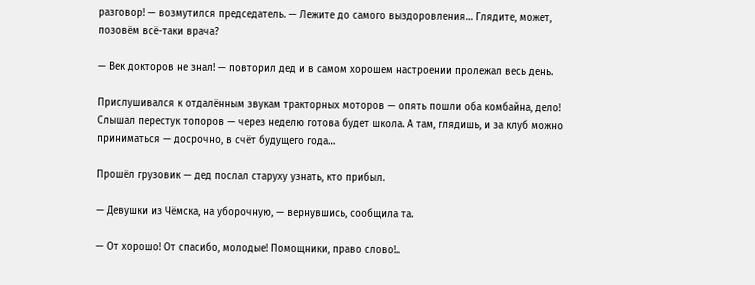разговор! — возмутился председатель. — Лежите до самого выздоровления… Глядите, может, позовём всё-таки врача?

— Век докторов не знал! — повторил дед и в самом хорошем настроении пролежал весь день.

Прислушивался к отдалённым звукам тракторных моторов — опять пошли оба комбайна, дело! Слышал перестук топоров — через неделю готова будет школа. А там, глядишь, и за клуб можно приниматься — досрочно, в счёт будущего года…

Прошёл грузовик — дед послал старуху узнать, кто прибыл.

— Девушки из Чёмска, на уборочную, — вернувшись, сообщила та.

— От хорошо! От спасибо, молодые! Помощники, право слово!..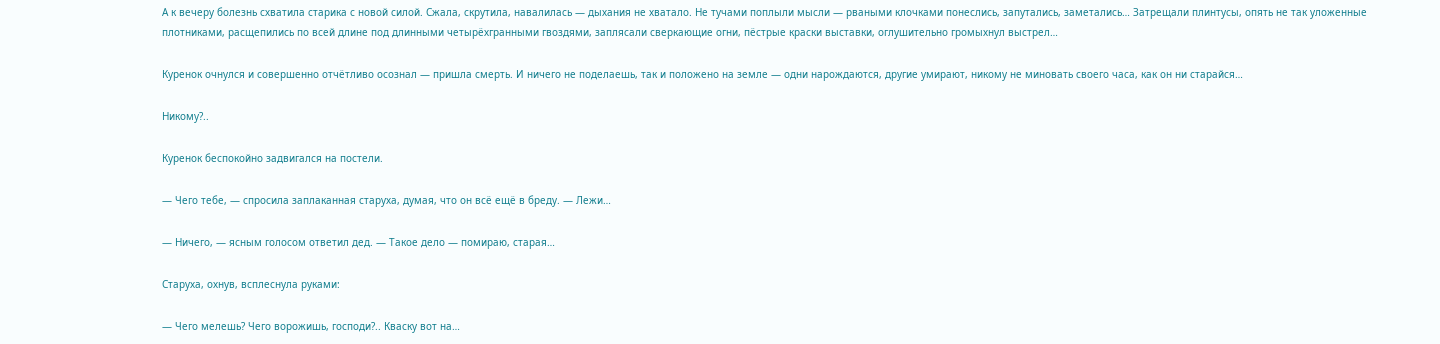А к вечеру болезнь схватила старика с новой силой. Сжала, скрутила, навалилась — дыхания не хватало. Не тучами поплыли мысли — рваными клочками понеслись, запутались, заметались… Затрещали плинтусы, опять не так уложенные плотниками, расщепились по всей длине под длинными четырёхгранными гвоздями, заплясали сверкающие огни, пёстрые краски выставки, оглушительно громыхнул выстрел…

Куренок очнулся и совершенно отчётливо осознал — пришла смерть. И ничего не поделаешь, так и положено на земле — одни нарождаются, другие умирают, никому не миновать своего часа, как он ни старайся…

Никому?..

Куренок беспокойно задвигался на постели.

— Чего тебе, — спросила заплаканная старуха, думая, что он всё ещё в бреду. — Лежи…

— Ничего, — ясным голосом ответил дед. — Такое дело — помираю, старая…

Старуха, охнув, всплеснула руками:

— Чего мелешь? Чего ворожишь, господи?.. Кваску вот на…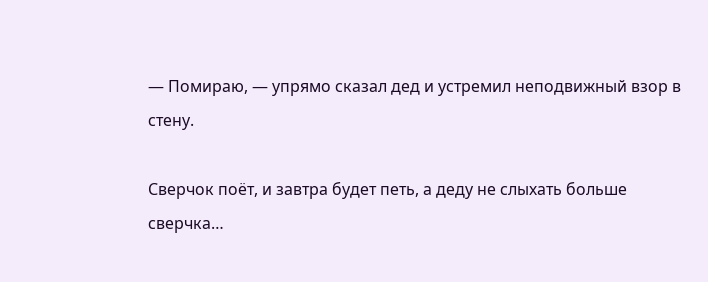— Помираю, — упрямо сказал дед и устремил неподвижный взор в стену.

Сверчок поёт, и завтра будет петь, а деду не слыхать больше сверчка…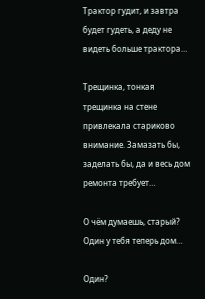Трактор гудит, и завтра будет гудеть, а деду не видеть больше трактора…

Трещинка, тонкая трещинка на стене привлекала стариково внимание. Замазать бы, заделать бы, да и весь дом ремонта требует…

О чём думаешь, старый? Один у тебя теперь дом…

Один?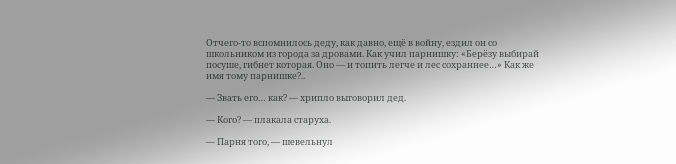Отчего-то вспомнилось деду, как давно, ещё в войну, ездил он со школьником из города за дровами. Как учил парнишку: «Берёзу выбирай посуше, гибнет которая. Оно — и топить легче и лес сохраннее…» Как же имя тому парнишке?..

— Звать его… как? — хрипло выговорил дед.

— Кого? — плакала старуха.

— Парня того, — шевельнул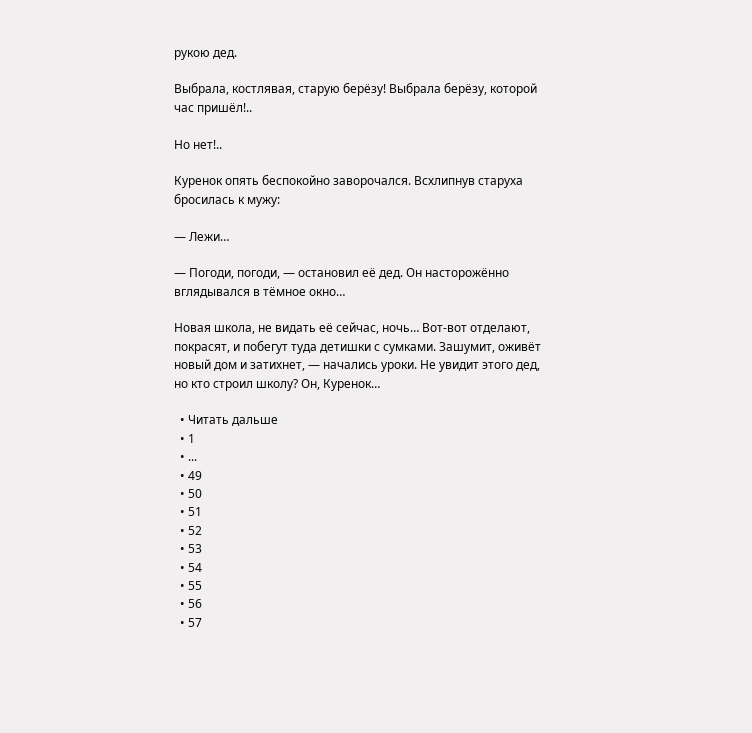рукою дед.

Выбрала, костлявая, старую берёзу! Выбрала берёзу, которой час пришёл!..

Но нет!..

Куренок опять беспокойно заворочался. Всхлипнув старуха бросилась к мужу:

— Лежи…

— Погоди, погоди, — остановил её дед. Он насторожённо вглядывался в тёмное окно…

Новая школа, не видать её сейчас, ночь… Вот-вот отделают, покрасят, и побегут туда детишки с сумками. Зашумит, оживёт новый дом и затихнет, — начались уроки. Не увидит этого дед, но кто строил школу? Он, Куренок…

  • Читать дальше
  • 1
  • ...
  • 49
  • 50
  • 51
  • 52
  • 53
  • 54
  • 55
  • 56
  • 57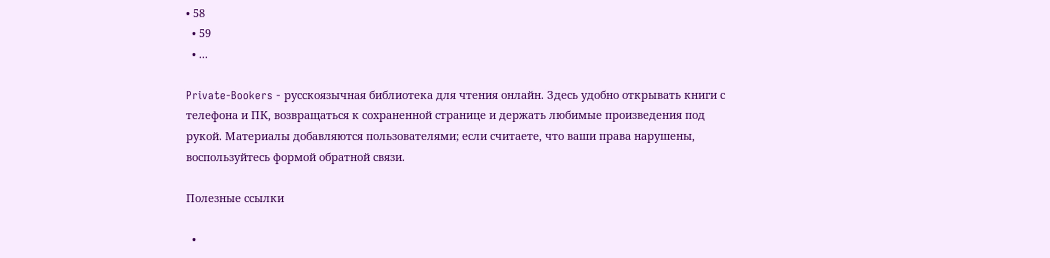• 58
  • 59
  • ...

Private-Bookers - русскоязычная библиотека для чтения онлайн. Здесь удобно открывать книги с телефона и ПК, возвращаться к сохраненной странице и держать любимые произведения под рукой. Материалы добавляются пользователями; если считаете, что ваши права нарушены, воспользуйтесь формой обратной связи.

Полезные ссылки

  •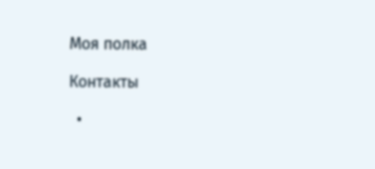Моя полка

Контакты

  •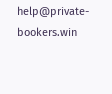help@private-bookers.win